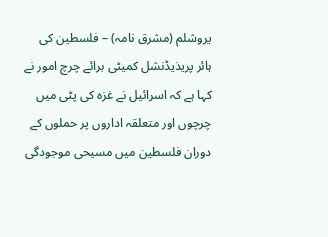یروشلم (مشرق نامہ) – فلسطین کی ہائر پریذیڈنشل کمیٹی برائے چرچ امور نے کہا ہے کہ اسرائیل نے غزہ کی پٹی میں چرچوں اور متعلقہ اداروں پر حملوں کے دوران فلسطین میں مسیحی موجودگی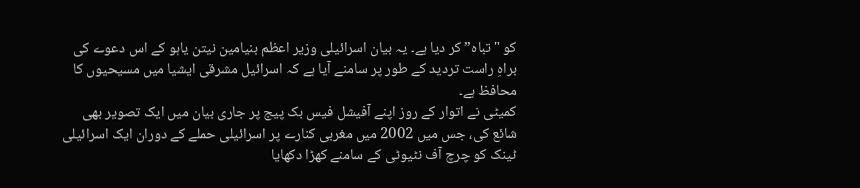کو "تباہ” کر دیا ہے۔ یہ بیان اسرائیلی وزیر اعظم بنیامین نیتن یاہو کے اس دعوے کی براہِ راست تردید کے طور پر سامنے آیا ہے کہ اسرائیل مشرقی ایشیا میں مسیحیوں کا محافظ ہے۔
کمیٹی نے اتوار کے روز اپنے آفیشل فیس بک پیج پر جاری بیان میں ایک تصویر بھی شائع کی، جس میں 2002 میں مغربی کنارے پر اسرائیلی حملے کے دوران ایک اسرائیلی ٹینک کو چرچ آف نٹیوٹی کے سامنے کھڑا دکھایا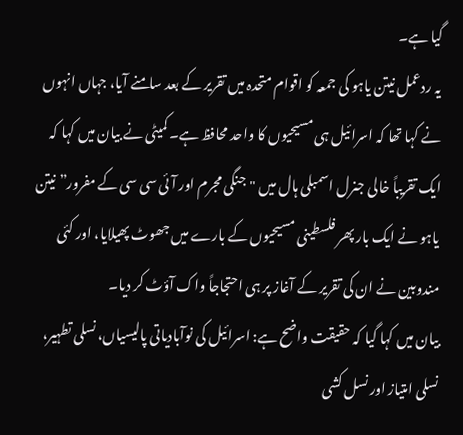گیا ہے۔
یہ ردعمل نیتن یاہو کی جمعہ کو اقوام متحدہ میں تقریر کے بعد سامنے آیا، جہاں انہوں نے کہا تھا کہ اسرائیل ہی مسیحیوں کا واحد محافظ ہے۔ کمیٹی نے بیان میں کہا کہ ایک تقریباً خالی جنرل اسمبلی ہال میں "جنگی مجرم اور آئی سی سی کے مفرور” نیتن یاہو نے ایک بار پھر فلسطینی مسیحیوں کے بارے میں جھوٹ پھیلایا، اور کئی مندوبین نے ان کی تقریر کے آغاز پر ہی احتجاجاً واک آؤٹ کر دیا۔
بیان میں کہا گیا کہ حقیقت واضح ہے: اسرائیل کی نوآبادیاتی پالیسیاں، نسلی تطہیر، نسلی امتیاز اور نسل کشی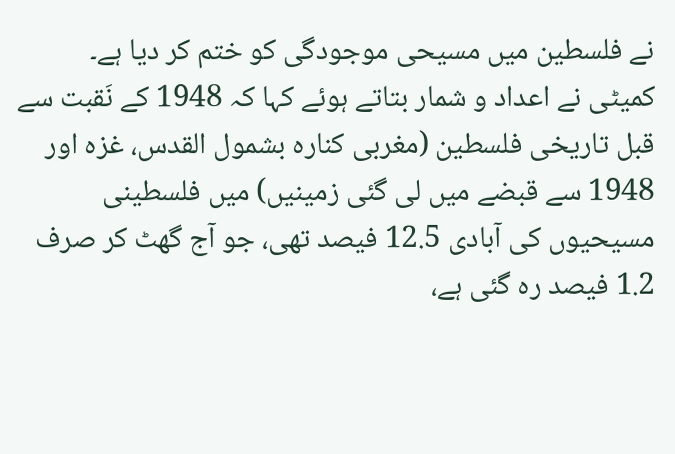نے فلسطین میں مسیحی موجودگی کو ختم کر دیا ہے۔
کمیٹی نے اعداد و شمار بتاتے ہوئے کہا کہ 1948 کے نَقبت سے قبل تاریخی فلسطین (مغربی کنارہ بشمول القدس، غزہ اور 1948 سے قبضے میں لی گئی زمینیں) میں فلسطینی مسیحیوں کی آبادی 12.5 فیصد تھی، جو آج گھٹ کر صرف 1.2 فیصد رہ گئی ہے،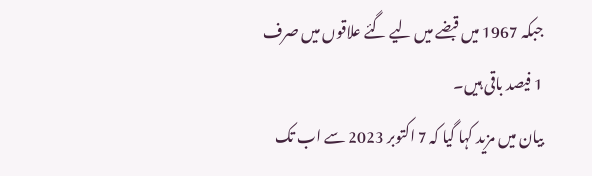جبکہ 1967 میں قبضے میں لیے گئے علاقوں میں صرف 1 فیصد باقی ہیں۔
بیان میں مزید کہا گیا کہ 7 اکتوبر 2023 سے اب تک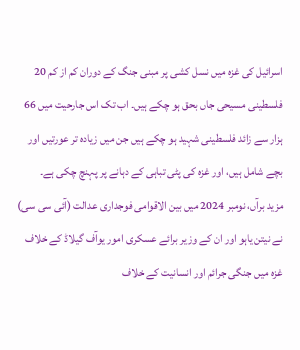اسرائیل کی غزہ میں نسل کشی پر مبنی جنگ کے دوران کم از کم 20 فلسطینی مسیحی جاں بحق ہو چکے ہیں۔ اب تک اس جارحیت میں 66 ہزار سے زائد فلسطینی شہید ہو چکے ہیں جن میں زیادہ تر عورتیں اور بچے شامل ہیں، اور غزہ کی پٹی تباہی کے دہانے پر پہنچ چکی ہے۔
مزید برآں، نومبر 2024 میں بین الاقوامی فوجداری عدالت (آئی سی سی) نے نیتن یاہو اور ان کے وزیر برائے عسکری امور یوآف گیلاڈ کے خلاف غزہ میں جنگی جرائم اور انسانیت کے خلاف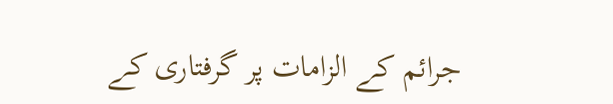جرائم کے الزامات پر گرفتاری کے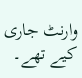وارنٹ جاری کیے تھے۔